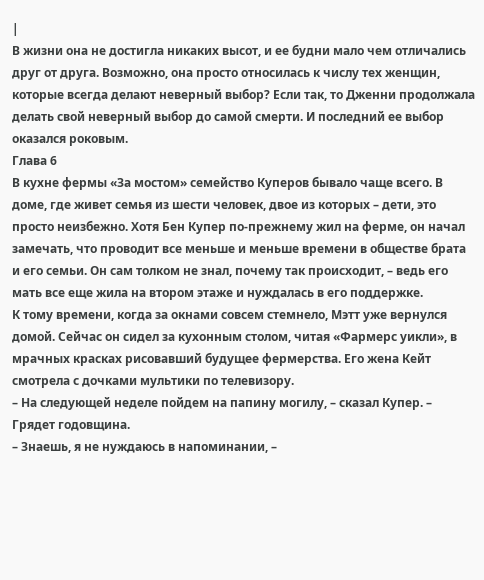|
В жизни она не достигла никаких высот, и ее будни мало чем отличались друг от друга. Возможно, она просто относилась к числу тех женщин, которые всегда делают неверный выбор? Если так, то Дженни продолжала делать свой неверный выбор до самой смерти. И последний ее выбор оказался роковым.
Глава 6
В кухне фермы «За мостом» семейство Куперов бывало чаще всего. В доме, где живет семья из шести человек, двое из которых – дети, это просто неизбежно. Хотя Бен Купер по-прежнему жил на ферме, он начал замечать, что проводит все меньше и меньше времени в обществе брата и его семьи. Он сам толком не знал, почему так происходит, – ведь его мать все еще жила на втором этаже и нуждалась в его поддержке.
К тому времени, когда за окнами совсем стемнело, Мэтт уже вернулся домой. Сейчас он сидел за кухонным столом, читая «Фармерс уикли», в мрачных красках рисовавший будущее фермерства. Его жена Кейт смотрела с дочками мультики по телевизору.
– На следующей неделе пойдем на папину могилу, – сказал Купер. – Грядет годовщина.
– Знаешь, я не нуждаюсь в напоминании, –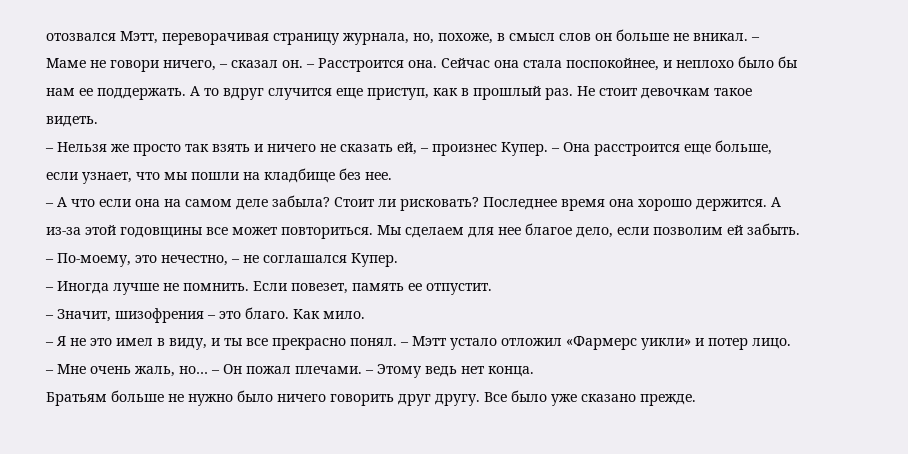отозвался Мэтт, переворачивая страницу журнала, но, похоже, в смысл слов он больше не вникал. – Маме не говори ничего, – сказал он. – Расстроится она. Сейчас она стала поспокойнее, и неплохо было бы нам ее поддержать. А то вдруг случится еще приступ, как в прошлый раз. Не стоит девочкам такое видеть.
– Нельзя же просто так взять и ничего не сказать ей, – произнес Купер. – Она расстроится еще больше, если узнает, что мы пошли на кладбище без нее.
– А что если она на самом деле забыла? Стоит ли рисковать? Последнее время она хорошо держится. А из-за этой годовщины все может повториться. Мы сделаем для нее благое дело, если позволим ей забыть.
– По-моему, это нечестно, – не соглашался Купер.
– Иногда лучше не помнить. Если повезет, память ее отпустит.
– Значит, шизофрения – это благо. Как мило.
– Я не это имел в виду, и ты все прекрасно понял. – Мэтт устало отложил «Фармерс уикли» и потер лицо. – Мне очень жаль, но… – Он пожал плечами. – Этому ведь нет конца.
Братьям больше не нужно было ничего говорить друг другу. Все было уже сказано прежде.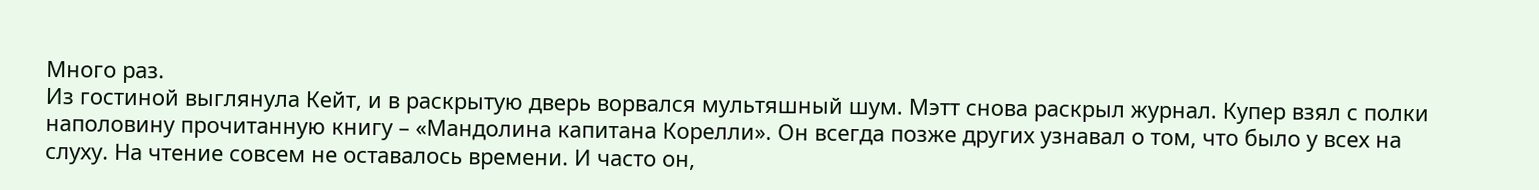Много раз.
Из гостиной выглянула Кейт, и в раскрытую дверь ворвался мультяшный шум. Мэтт снова раскрыл журнал. Купер взял с полки наполовину прочитанную книгу – «Мандолина капитана Корелли». Он всегда позже других узнавал о том, что было у всех на слуху. На чтение совсем не оставалось времени. И часто он,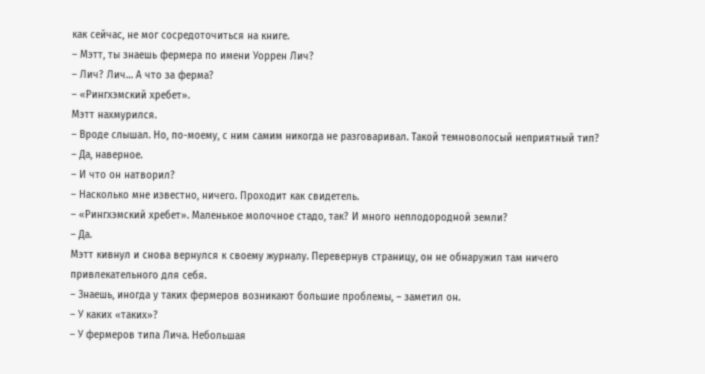как сейчас, не мог сосредоточиться на книге.
– Мэтт, ты знаешь фермера по имени Уоррен Лич?
– Лич? Лич… А что за ферма?
– «Рингхэмский хребет».
Мэтт нахмурился.
– Вроде слышал. Но, по-моему, с ним самим никогда не разговаривал. Такой темноволосый неприятный тип?
– Да, наверное.
– И что он натворил?
– Насколько мне известно, ничего. Проходит как свидетель.
– «Рингхэмский хребет». Маленькое молочное стадо, так? И много неплодородной земли?
– Да.
Мэтт кивнул и снова вернулся к своему журналу. Перевернув страницу, он не обнаружил там ничего привлекательного для себя.
– Знаешь, иногда у таких фермеров возникают большие проблемы, – заметил он.
– У каких «таких»?
– У фермеров типа Лича. Небольшая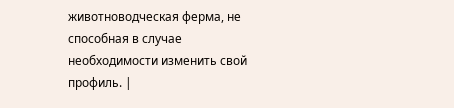животноводческая ферма, не способная в случае необходимости изменить свой профиль. |